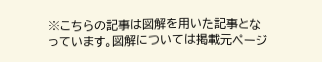※こちらの記事は図解を用いた記事となっています。図解については掲載元ページ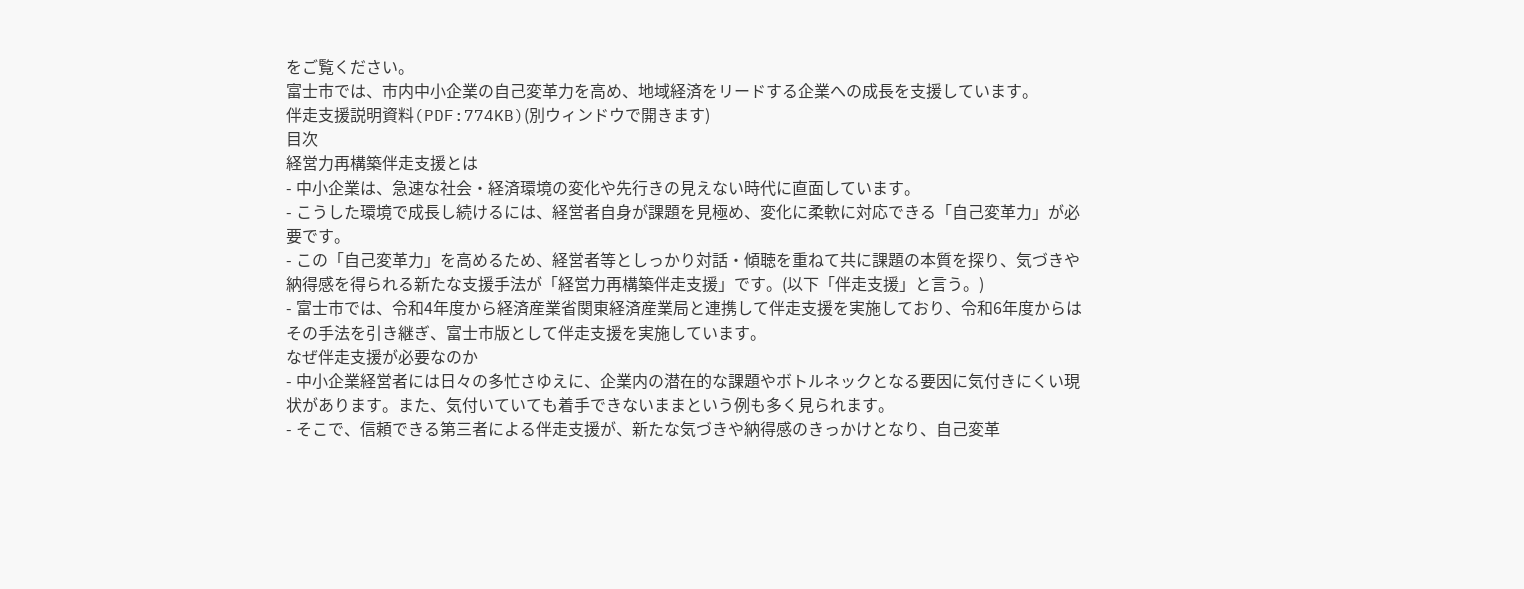をご覧ください。
富士市では、市内中小企業の自己変革力を高め、地域経済をリードする企業への成長を支援しています。
伴走支援説明資料(PDF:774KB)(別ウィンドウで開きます)
目次
経営力再構築伴走支援とは
- 中小企業は、急速な社会・経済環境の変化や先行きの見えない時代に直面しています。
- こうした環境で成長し続けるには、経営者自身が課題を見極め、変化に柔軟に対応できる「自己変革力」が必要です。
- この「自己変革力」を高めるため、経営者等としっかり対話・傾聴を重ねて共に課題の本質を探り、気づきや納得感を得られる新たな支援手法が「経営力再構築伴走支援」です。(以下「伴走支援」と言う。)
- 富士市では、令和4年度から経済産業省関東経済産業局と連携して伴走支援を実施しており、令和6年度からはその手法を引き継ぎ、富士市版として伴走支援を実施しています。
なぜ伴走支援が必要なのか
- 中小企業経営者には日々の多忙さゆえに、企業内の潜在的な課題やボトルネックとなる要因に気付きにくい現状があります。また、気付いていても着手できないままという例も多く見られます。
- そこで、信頼できる第三者による伴走支援が、新たな気づきや納得感のきっかけとなり、自己変革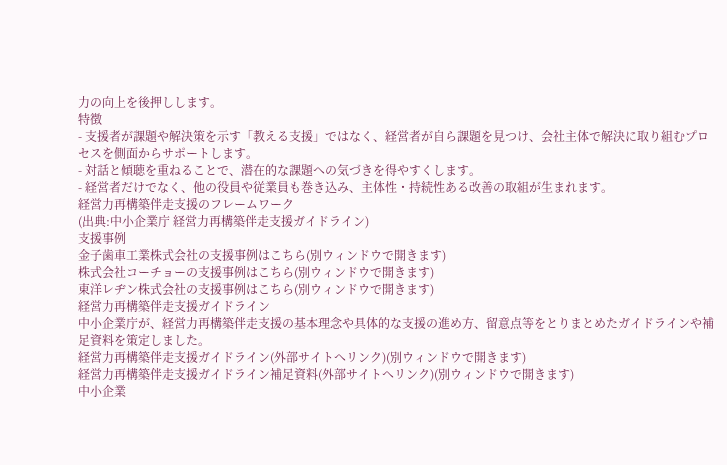力の向上を後押しします。
特徴
- 支援者が課題や解決策を示す「教える支援」ではなく、経営者が自ら課題を見つけ、会社主体で解決に取り組むプロセスを側面からサポートします。
- 対話と傾聴を重ねることで、潜在的な課題への気づきを得やすくします。
- 経営者だけでなく、他の役員や従業員も巻き込み、主体性・持続性ある改善の取組が生まれます。
経営力再構築伴走支援のフレームワーク
(出典:中小企業庁 経営力再構築伴走支援ガイドライン)
支援事例
金子歯車工業株式会社の支援事例はこちら(別ウィンドウで開きます)
株式会社コーチョーの支援事例はこちら(別ウィンドウで開きます)
東洋レヂン株式会社の支援事例はこちら(別ウィンドウで開きます)
経営力再構築伴走支援ガイドライン
中小企業庁が、経営力再構築伴走支援の基本理念や具体的な支援の進め方、留意点等をとりまとめたガイドラインや補足資料を策定しました。
経営力再構築伴走支援ガイドライン(外部サイトへリンク)(別ウィンドウで開きます)
経営力再構築伴走支援ガイドライン補足資料(外部サイトへリンク)(別ウィンドウで開きます)
中小企業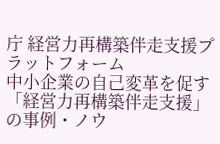庁 経営力再構築伴走支援プラットフォーム
中小企業の自己変革を促す「経営力再構築伴走支援」の事例・ノウ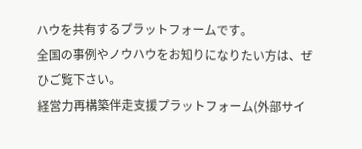ハウを共有するプラットフォームです。
全国の事例やノウハウをお知りになりたい方は、ぜひご覧下さい。
経営力再構築伴走支援プラットフォーム(外部サイ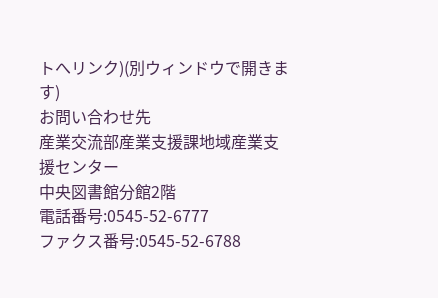トへリンク)(別ウィンドウで開きます)
お問い合わせ先
産業交流部産業支援課地域産業支援センター
中央図書館分館2階
電話番号:0545-52-6777
ファクス番号:0545-52-6788